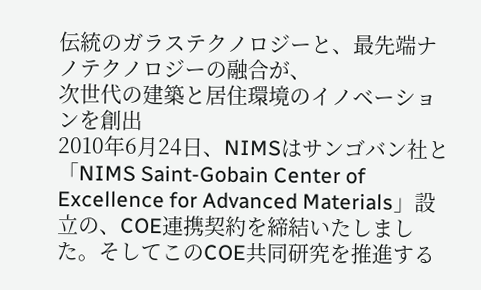伝統のガラステクノロジーと、最先端ナノテクノロジーの融合が、
次世代の建築と居住環境のイノベーションを創出
2010年6月24日、NIMSはサンゴバン社と「NIMS Saint-Gobain Center of Excellence for Advanced Materials」設立の、COE連携契約を締結いたしました。そしてこのCOE共同研究を推進する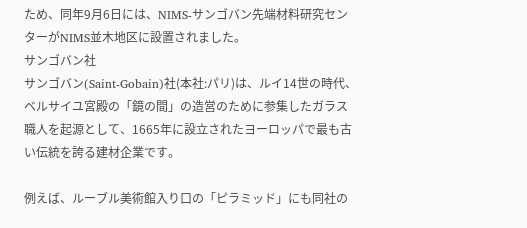ため、同年9月6日には、NIMS-サンゴバン先端材料研究センターがNIMS並木地区に設置されました。
サンゴバン社
サンゴバン(Saint-Gobain)社(本社:パリ)は、ルイ14世の時代、ベルサイユ宮殿の「鏡の間」の造営のために参集したガラス職人を起源として、1665年に設立されたヨーロッパで最も古い伝統を誇る建材企業です。

例えば、ルーブル美術館入り口の「ピラミッド」にも同社の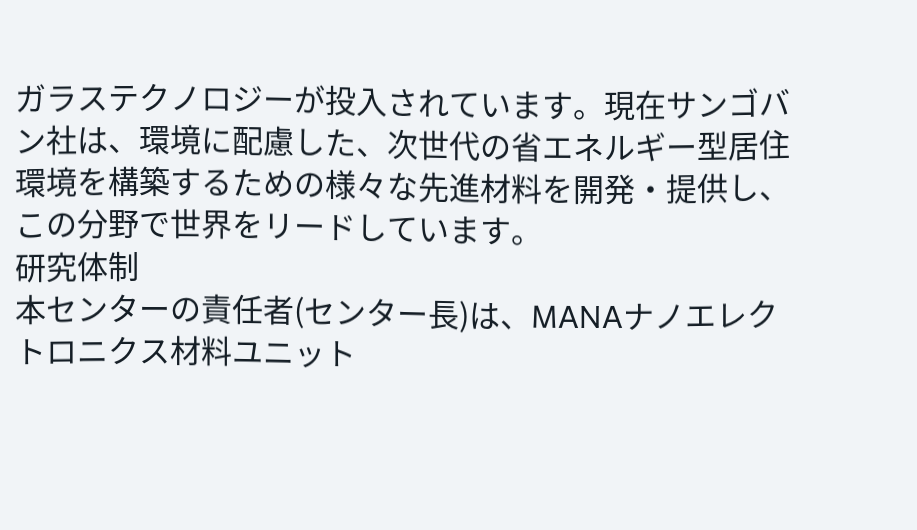ガラステクノロジーが投入されています。現在サンゴバン社は、環境に配慮した、次世代の省エネルギー型居住環境を構築するための様々な先進材料を開発・提供し、この分野で世界をリードしています。
研究体制
本センターの責任者(センター長)は、MANAナノエレクトロニクス材料ユニット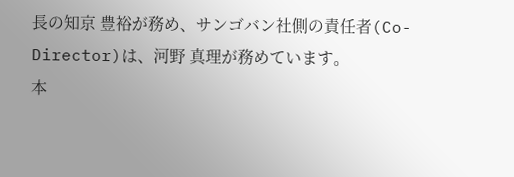長の知京 豊裕が務め、サンゴバン社側の責任者(Co-Director)は、河野 真理が務めています。
本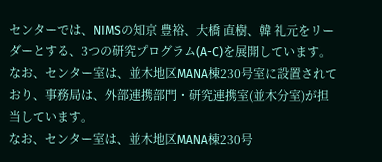センターでは、NIMSの知京 豊裕、大橋 直樹、韓 礼元をリーダーとする、3つの研究プログラム(A-C)を展開しています。
なお、センター室は、並木地区MANA棟230号室に設置されており、事務局は、外部連携部門・研究連携室(並木分室)が担当しています。
なお、センター室は、並木地区MANA棟230号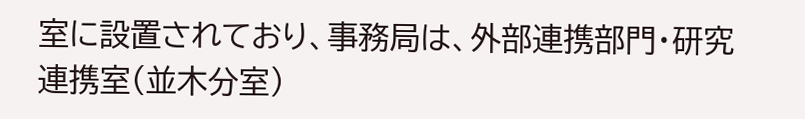室に設置されており、事務局は、外部連携部門・研究連携室(並木分室)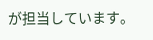が担当しています。